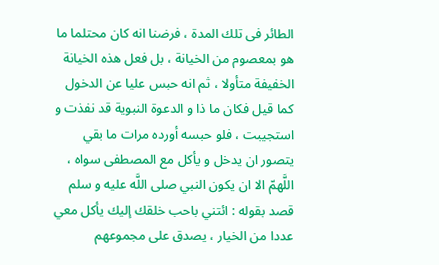الطائر فى تلك المدة ، فرضنا انه كان محتلما ما هو بمعصوم من الخيانة ، بل فعل هذه الخيانة الخفيفة متأولا ، ثم انه حبس عليا عن الدخول كما قيل فكان ما ذا و الدعوة النبوية قد نفذت و استجيبت ، فلو حبسه أورده مرات ما بقي يتصور ان يدخل و يأكل مع المصطفى سواه ، اللَّهمّ الا ان يكون النبي صلى اللَّه عليه و سلم قصد بقوله : ائتني باحب خلقك إليك يأكل معي عددا من الخيار ، يصدق على مجموعهم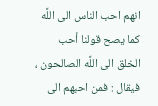انهم احب الناس الى اللَّه كما يصح قولنا أحب الخلق الى اللَّه الصالحون ، فيقال : فمن احبهم الى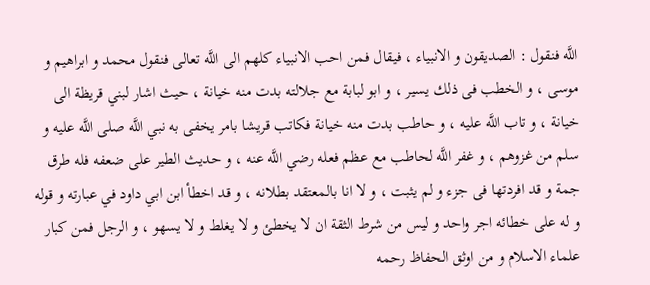اللَّه فنقول : الصديقون و الانبياء ، فيقال فمن احب الانبياء كلهم الى اللَّه تعالى فنقول محمد و ابراهيم و موسى ، و الخطب فى ذلك يسير ، و ابو لبابة مع جلالته بدت منه خيانة ، حيث اشار لبني قريظة الى خيانة ، و تاب اللَّه عليه ، و حاطب بدت منه خيانة فكاتب قريشا بامر يخفى به نبي اللَّه صلى اللَّه عليه و سلم من غزوهم ، و غفر اللَّه لحاطب مع عظم فعله رضي اللَّه عنه ، و حديث الطير على ضعفه فله طرق جمة و قد افردتها فى جزء و لم يثبت ، و لا انا بالمعتقد بطلانه ، و قد اخطأ ابن ابي داود في عبارته و قوله و له على خطائه اجر واحد و ليس من شرط الثقة ان لا يخطئ و لا يغلط و لا يسهو ، و الرجل فمن كبار علماء الاسلام و من اوثق الحفاظ رحمه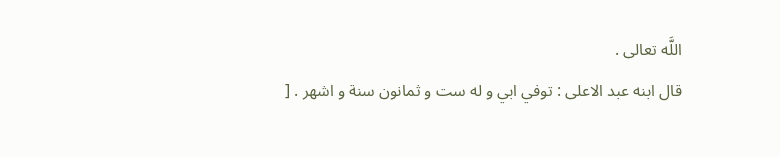اللَّه تعالى .
قال ابنه عبد الاعلى : توفي ابي و له ست و ثمانون سنة و اشهر . [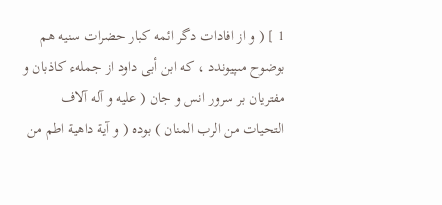1 ] ( و از افادات دگر ائمه كبار حضرات سنيه هم بوضوح مىپيوندد ، كه ابن أبى داود از جملهء كاذبان و مفتريان بر سرور انس و جان ( عليه و آله آلاف التحيات من الرب المنان ) بوده ( و آية داهية اطم من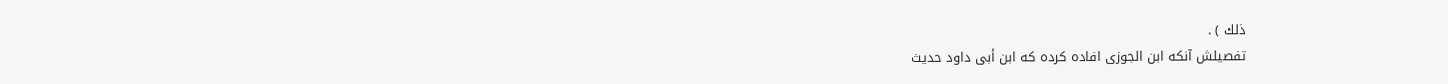ذلك ) .
تفصيلش آنكه ابن الجوزى افاده كرده كه ابن أبى داود حديث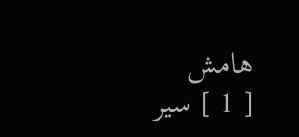هامش
[ 1 ] سير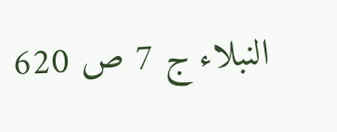النبلاء ج 7 ص 620